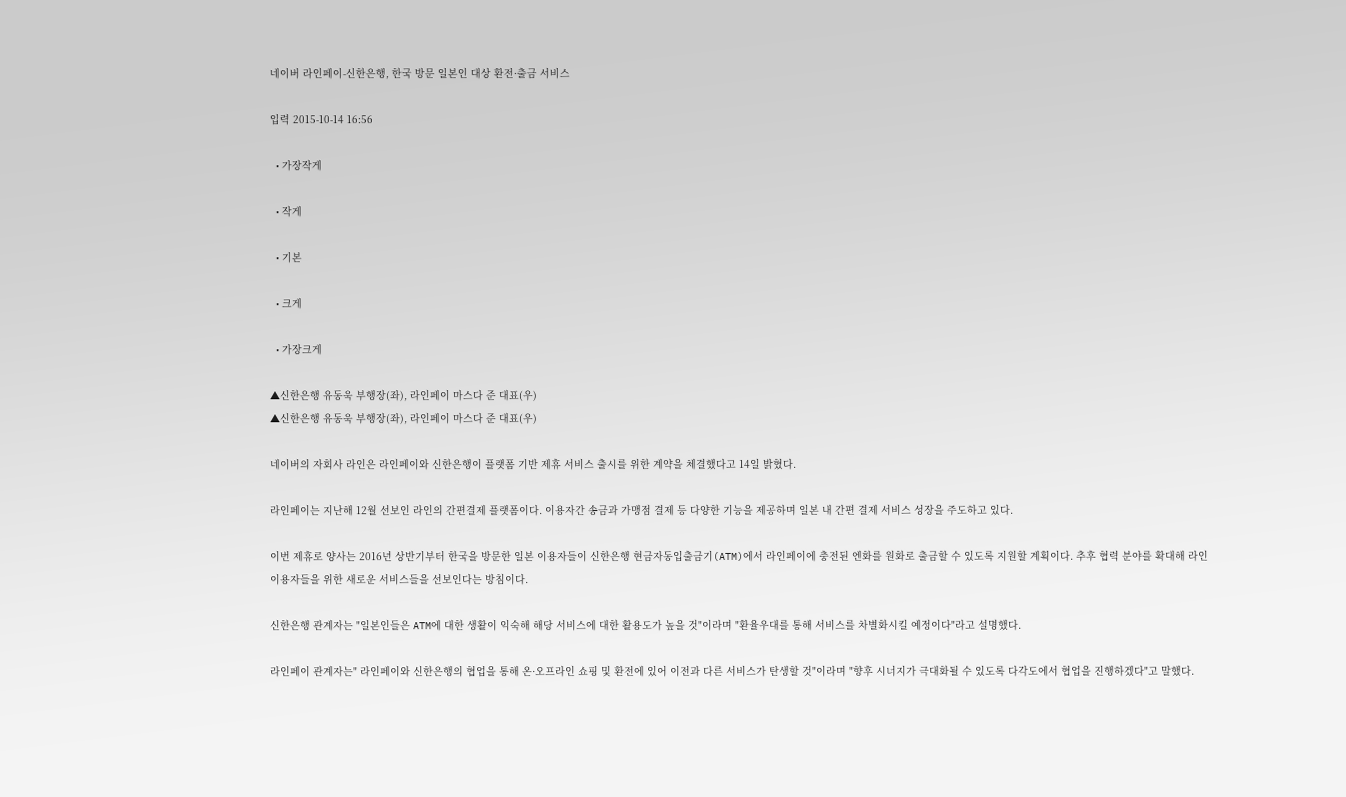네이버 라인페이-신한은행, 한국 방문 일본인 대상 환전·출금 서비스

입력 2015-10-14 16:56

  • 가장작게

  • 작게

  • 기본

  • 크게

  • 가장크게

▲신한은행 유동욱 부행장(좌), 라인페이 마스다 준 대표(우)
▲신한은행 유동욱 부행장(좌), 라인페이 마스다 준 대표(우)

네이버의 자회사 라인은 라인페이와 신한은행이 플랫폼 기반 제휴 서비스 출시를 위한 계약을 체결했다고 14일 밝혔다.

라인페이는 지난해 12월 선보인 라인의 간편결제 플랫폼이다. 이용자간 송금과 가맹점 결제 등 다양한 기능을 제공하며 일본 내 간편 결제 서비스 성장을 주도하고 있다.

이번 제휴로 양사는 2016년 상반기부터 한국을 방문한 일본 이용자들이 신한은행 현금자동입출금기(ATM)에서 라인페이에 충전된 엔화를 원화로 출금할 수 있도록 지원할 계획이다. 추후 협력 분야를 확대해 라인 이용자들을 위한 새로운 서비스들을 선보인다는 방침이다.

신한은행 관계자는 "일본인들은 ATM에 대한 생활이 익숙해 해당 서비스에 대한 활용도가 높을 것"이라며 "환율우대를 통해 서비스를 차별화시킬 예정이다"라고 설명했다.

라인페이 관계자는" 라인페이와 신한은행의 협업을 통해 온·오프라인 쇼핑 및 환전에 있어 이전과 다른 서비스가 탄생할 것"이라며 "향후 시너지가 극대화될 수 있도록 다각도에서 협업을 진행하겠다"고 말했다.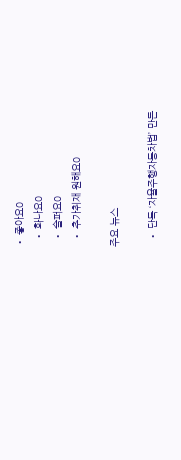• 좋아요0
  • 화나요0
  • 슬퍼요0
  • 추가취재 원해요0

주요 뉴스

  • 단독 ‘자율주행자동차법’ 만든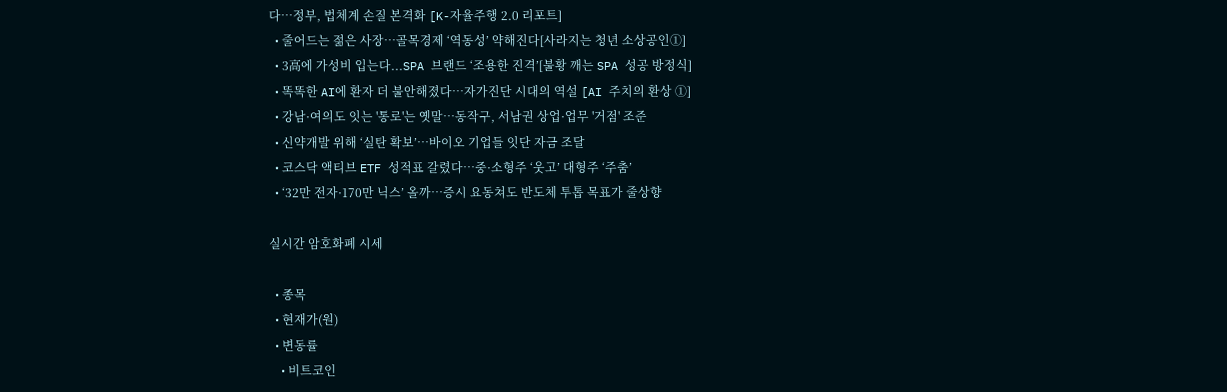다…정부, 법체계 손질 본격화 [K-자율주행 2.0 리포트]
  • 줄어드는 젊은 사장…골목경제 ‘역동성’ 약해진다[사라지는 청년 소상공인①]
  • 3高에 가성비 입는다...SPA 브랜드 ‘조용한 진격’[불황 깨는 SPA 성공 방정식]
  • 똑똑한 AI에 환자 더 불안해졌다…자가진단 시대의 역설 [AI 주치의 환상 ①]
  • 강남·여의도 잇는 '통로'는 옛말⋯동작구, 서남권 상업·업무 '거점' 조준
  • 신약개발 위해 ‘실탄 확보’…바이오 기업들 잇단 자금 조달
  • 코스닥 액티브 ETF 성적표 갈렸다…중·소형주 ‘웃고’ 대형주 ‘주춤’
  • ‘32만 전자·170만 닉스’ 올까…증시 요동쳐도 반도체 투톱 목표가 줄상향

실시간 암호화폐 시세

  • 종목
  • 현재가(원)
  • 변동률
    • 비트코인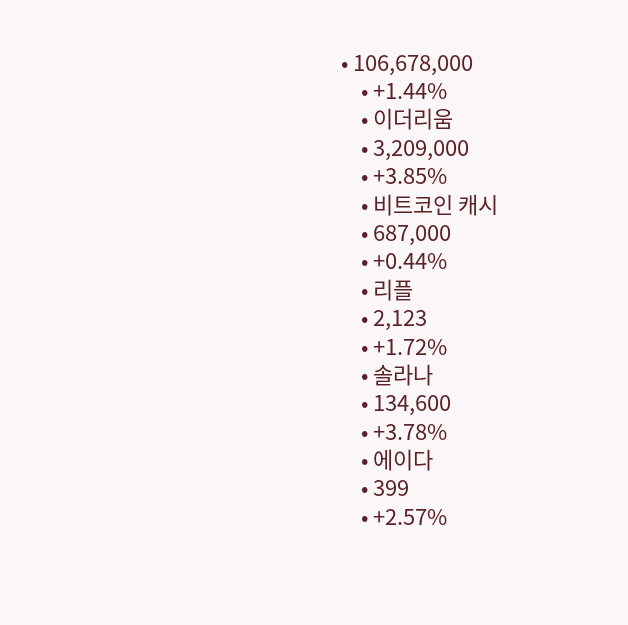• 106,678,000
    • +1.44%
    • 이더리움
    • 3,209,000
    • +3.85%
    • 비트코인 캐시
    • 687,000
    • +0.44%
    • 리플
    • 2,123
    • +1.72%
    • 솔라나
    • 134,600
    • +3.78%
    • 에이다
    • 399
    • +2.57%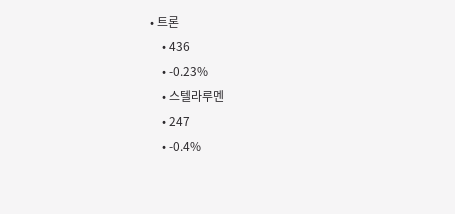• 트론
    • 436
    • -0.23%
    • 스텔라루멘
    • 247
    • -0.4%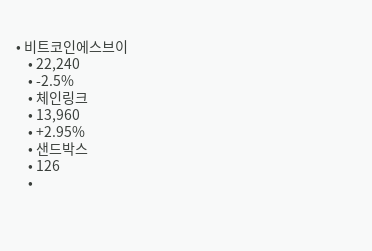• 비트코인에스브이
    • 22,240
    • -2.5%
    • 체인링크
    • 13,960
    • +2.95%
    • 샌드박스
    • 126
    •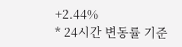+2.44%
* 24시간 변동률 기준